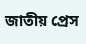জাতীয় প্রেস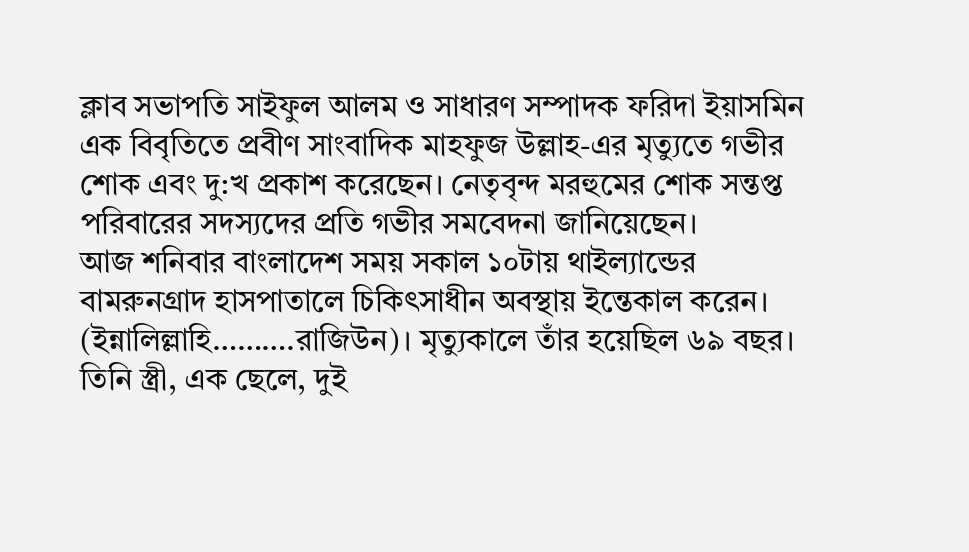ক্লাব সভাপতি সাইফুল আলম ও সাধারণ সম্পাদক ফরিদা ইয়াসমিন এক বিবৃতিতে প্রবীণ সাংবাদিক মাহফুজ উল্লাহ-এর মৃত্যুতে গভীর শোক এবং দু:খ প্রকাশ করেছেন। নেতৃবৃন্দ মরহুমের শোক সন্তপ্ত পরিবারের সদস্যদের প্রতি গভীর সমবেদনা জানিয়েছেন।
আজ শনিবার বাংলাদেশ সময় সকাল ১০টায় থাইল্যান্ডের বামরুনগ্রাদ হাসপাতালে চিকিৎসাধীন অবস্থায় ইন্তেকাল করেন। (ইন্নালিল্লাহি……….রাজিউন)। মৃত্যুকালে তাঁর হয়েছিল ৬৯ বছর। তিনি স্ত্রী, এক ছেলে, দুই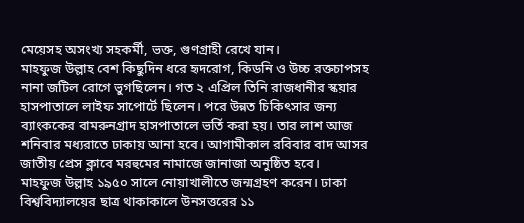মেয়েসহ অসংখ্য সহকর্মী, ভক্ত, গুণগ্রাহী রেখে যান।
মাহফুজ উল্লাহ বেশ কিছুদিন ধরে হৃদরোগ, কিডনি ও উচ্চ রক্তচাপসহ নানা জটিল রোগে ভুগছিলেন। গত ২ এপ্রিল তিনি রাজধানীর স্কয়ার হাসপাতালে লাইফ সাপোর্টে ছিলেন। পরে উন্নত চিকিৎসার জন্য ব্যাংককের বামরুনগ্রাদ হাসপাতালে ভর্তি করা হয়। তার লাশ আজ শনিবার মধ্যরাতে ঢাকায় আনা হবে। আগামীকাল রবিবার বাদ আসর জাতীয় প্রেস ক্লাবে মরহুমের নামাজে জানাজা অনুষ্ঠিত হবে।
মাহফুজ উল্লাহ ১৯৫০ সালে নোয়াখালীতে জন্মগ্রহণ করেন। ঢাকা বিশ্ববিদ্যালয়ের ছাত্র থাকাকালে উনসত্তরের ১১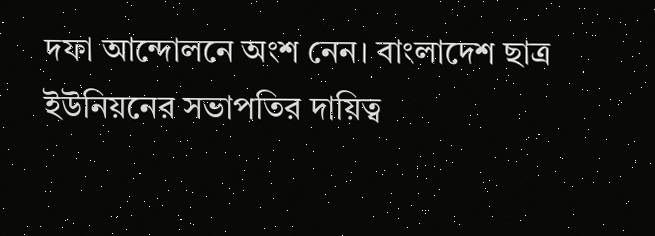দফা আন্দোলনে অংশ নেন। বাংলাদেশ ছাত্র ইউনিয়নের সভাপতির দায়িত্ব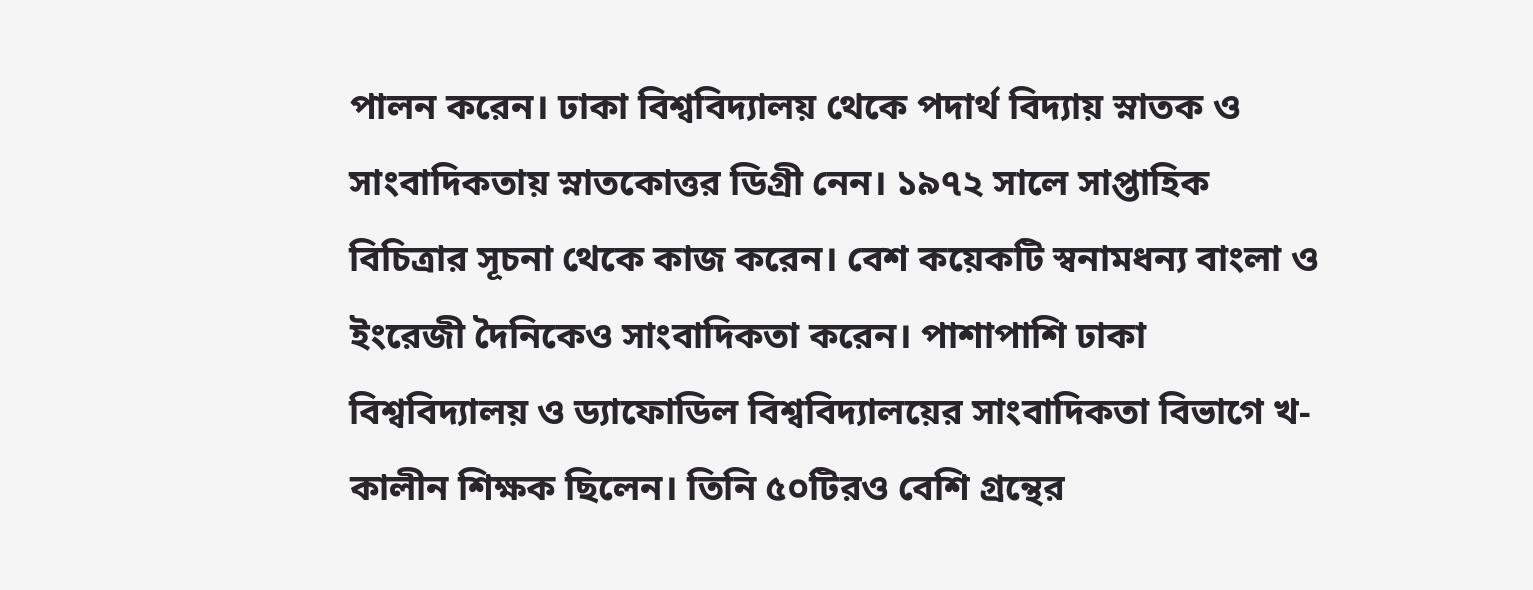পালন করেন। ঢাকা বিশ্ববিদ্যালয় থেকে পদার্থ বিদ্যায় স্নাতক ও সাংবাদিকতায় স্নাতকোত্তর ডিগ্রী নেন। ১৯৭২ সালে সাপ্তাহিক বিচিত্রার সূচনা থেকে কাজ করেন। বেশ কয়েকটি স্বনামধন্য বাংলা ও ইংরেজী দৈনিকেও সাংবাদিকতা করেন। পাশাপাশি ঢাকা বিশ্ববিদ্যালয় ও ড্যাফোডিল বিশ্ববিদ্যালয়ের সাংবাদিকতা বিভাগে খ-কালীন শিক্ষক ছিলেন। তিনি ৫০টিরও বেশি গ্রন্থের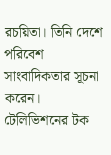রচয়িতা। তিনি দেশে পরিবেশ সাংবাদিকতার সূচনা করেন। টেলিভিশনের টক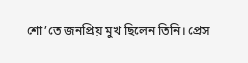শো’তে জনপ্রিয় মুখ ছিলেন তিনি। প্রেস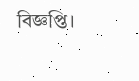বিজ্ঞপ্তি।